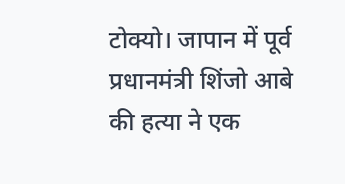टोक्यो। जापान में पूर्व प्रधानमंत्री शिंजो आबे की हत्या ने एक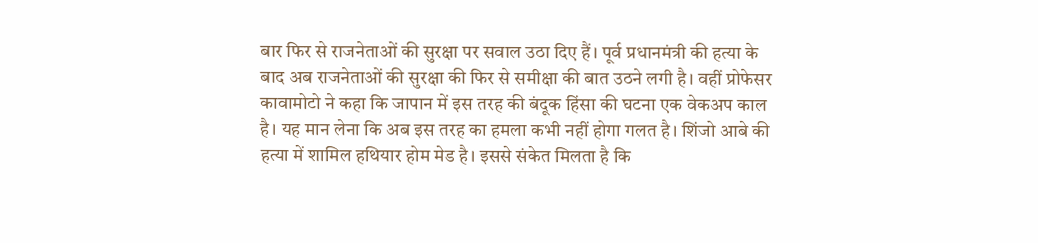बार फिर से राजनेताओं की सुरक्षा पर सवाल उठा दिए हैं। पूर्व प्रधानमंत्री की हत्या के बाद अब राजनेताओं की सुरक्षा की फिर से समीक्षा की बात उठने लगी है। वहीं प्रोफेसर कावामोटो ने कहा कि जापान में इस तरह की बंदूक हिंसा की घटना एक वेकअप काल है। यह मान लेना कि अब इस तरह का हमला कभी नहीं होगा गलत है। शिंजो आबे की हत्या में शामिल हथियार होम मेड है। इससे संकेत मिलता है कि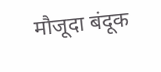मौजूदा बंदूक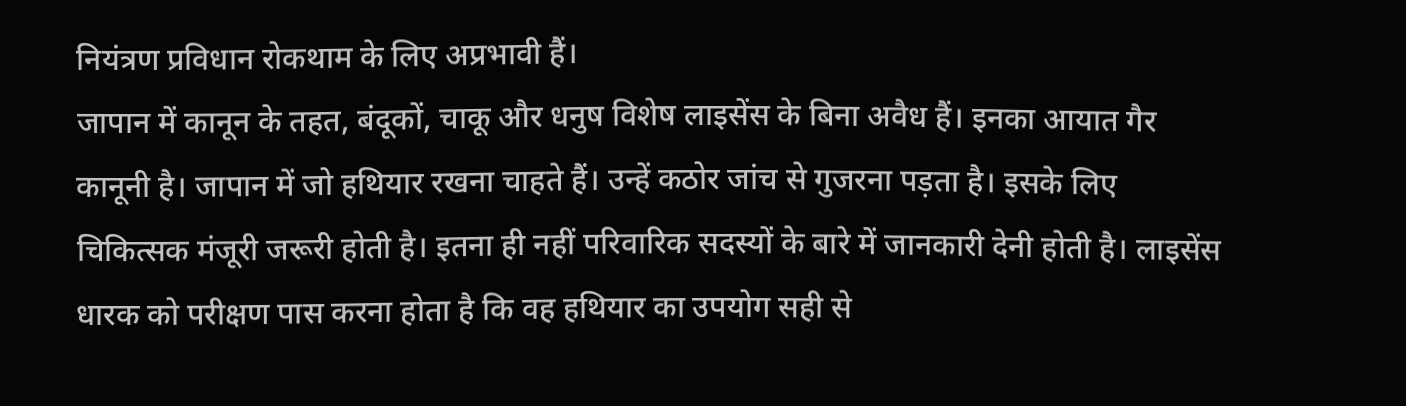नियंत्रण प्रविधान रोकथाम के लिए अप्रभावी हैं।
जापान में कानून के तहत, बंदूकों, चाकू और धनुष विशेष लाइसेंस के बिना अवैध हैं। इनका आयात गैर कानूनी है। जापान में जो हथियार रखना चाहते हैं। उन्हें कठोर जांच से गुजरना पड़ता है। इसके लिए चिकित्सक मंजूरी जरूरी होती है। इतना ही नहीं परिवारिक सदस्यों के बारे में जानकारी देनी होती है। लाइसेंस धारक को परीक्षण पास करना होता है कि वह हथियार का उपयोग सही से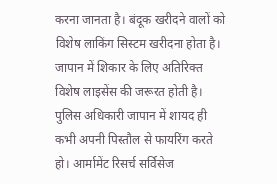करना जानता है। बंदूक खरीदने वालों को विशेष लाकिंग सिस्टम खरीदना होता है।
जापान में शिकार के लिए अतिरिक्त विशेष लाइसेंस की जरूरत होती है। पुलिस अधिकारी जापान में शायद ही कभी अपनी पिस्तौल से फायरिंग करते हो। आर्मामेंट रिसर्च सर्विसेज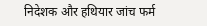निदेशक और हथियार जांच फर्म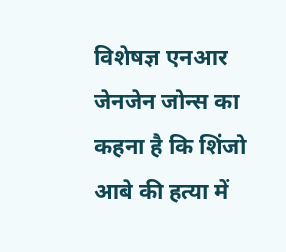विशेषज्ञ एनआर जेनजेन जोन्स का कहना है कि शिंजो आबे की हत्या में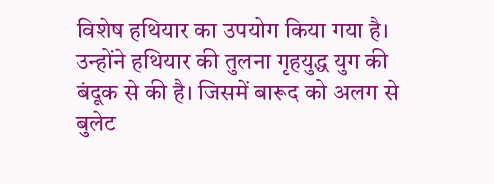विशेष हथियार का उपयोग किया गया है। उन्होंने हथियार की तुलना गृहयुद्ध युग की बंदूक से की है। जिसमें बारूद को अलग से बुलेट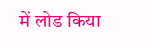में लोड किया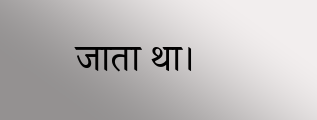जाता था।